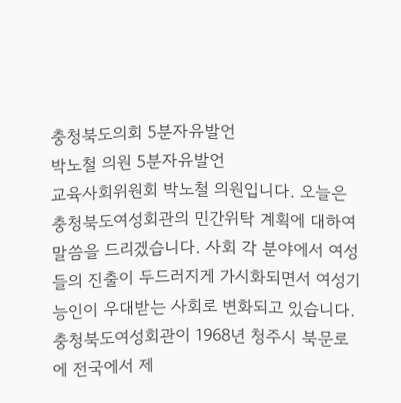충청북도의회 5분자유발언
박노철 의원 5분자유발언
교육사회위원회 박노철 의원입니다. 오늘은 충청북도여성회관의 민간위탁 계획에 대하여 말씀을 드리겠습니다. 사회 각 분야에서 여성들의 진출이 두드러지게 가시화되면서 여성기능인이 우대받는 사회로 변화되고 있습니다.
충청북도여성회관이 1968년 청주시 북문로에 전국에서 제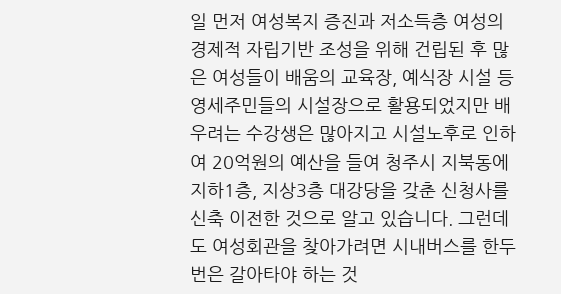일 먼저 여성복지 증진과 저소득층 여성의 경제적 자립기반 조성을 위해 건립된 후 많은 여성들이 배움의 교육장, 예식장 시설 등 영세주민들의 시설장으로 활용되었지만 배우려는 수강생은 많아지고 시설노후로 인하여 20억원의 예산을 들여 청주시 지북동에 지하1층, 지상3층 대강당을 갖춘 신청사를 신축 이전한 것으로 알고 있습니다. 그런데 도 여성회관을 찾아가려면 시내버스를 한두 번은 갈아타야 하는 것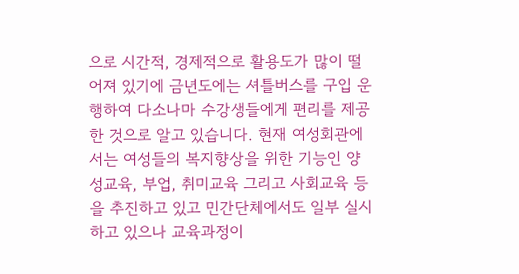으로 시간적, 경제적으로 활용도가 많이 떨어져 있기에 금년도에는 셔틀버스를 구입 운행하여 다소나마 수강생들에게 편리를 제공한 것으로 알고 있습니다. 현재 여성회관에서는 여성들의 복지향상을 위한 기능인 양성교육, 부업, 취미교육 그리고 사회교육 등을 추진하고 있고 민간단체에서도 일부 실시하고 있으나 교육과정이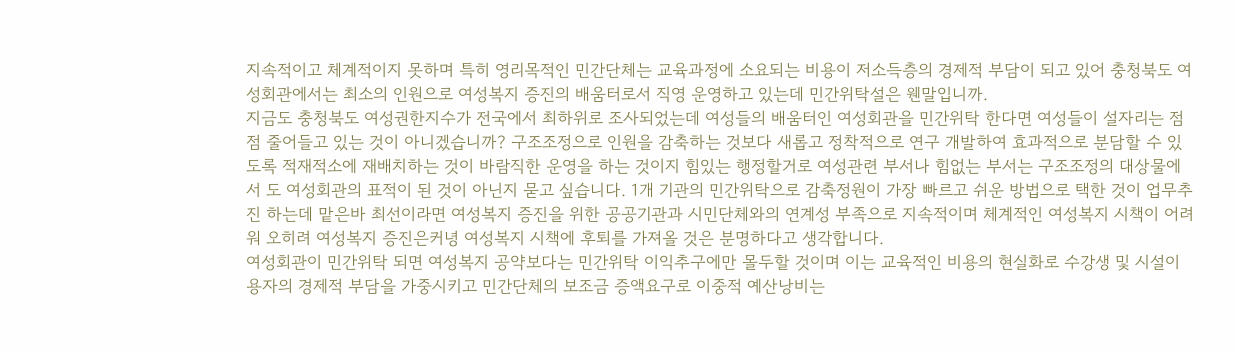지속적이고 체계적이지 못하며 특히 영리목적인 민간단체는 교육과정에 소요되는 비용이 저소득층의 경제적 부담이 되고 있어 충청북도 여성회관에서는 최소의 인원으로 여성복지 증진의 배움터로서 직영 운영하고 있는데 민간위탁설은 웬말입니까.
지금도 충청북도 여성권한지수가 전국에서 최하위로 조사되었는데 여성들의 배움터인 여성회관을 민간위탁 한다면 여성들이 설자리는 점점 줄어들고 있는 것이 아니겠습니까? 구조조정으로 인원을 감축하는 것보다 새롭고 정착적으로 연구 개발하여 효과적으로 분담할 수 있도록 적재적소에 재배치하는 것이 바람직한 운영을 하는 것이지 힘있는 행정할거로 여성관련 부서나 힘없는 부서는 구조조정의 대상물에서 도 여성회관의 표적이 된 것이 아닌지 묻고 싶습니다. 1개 기관의 민간위탁으로 감축정원이 가장 빠르고 쉬운 방법으로 택한 것이 업무추진 하는데 맡은바 최선이라면 여성복지 증진을 위한 공공기관과 시민단체와의 연계성 부족으로 지속적이며 체계적인 여성복지 시책이 어려워 오히려 여성복지 증진은커녕 여성복지 시책에 후퇴를 가져올 것은 분명하다고 생각합니다.
여성회관이 민간위탁 되면 여성복지 공약보다는 민간위탁 이익추구에만 몰두할 것이며 이는 교육적인 비용의 현실화로 수강생 및 시설이용자의 경제적 부담을 가중시키고 민간단체의 보조금 증액요구로 이중적 예산낭비는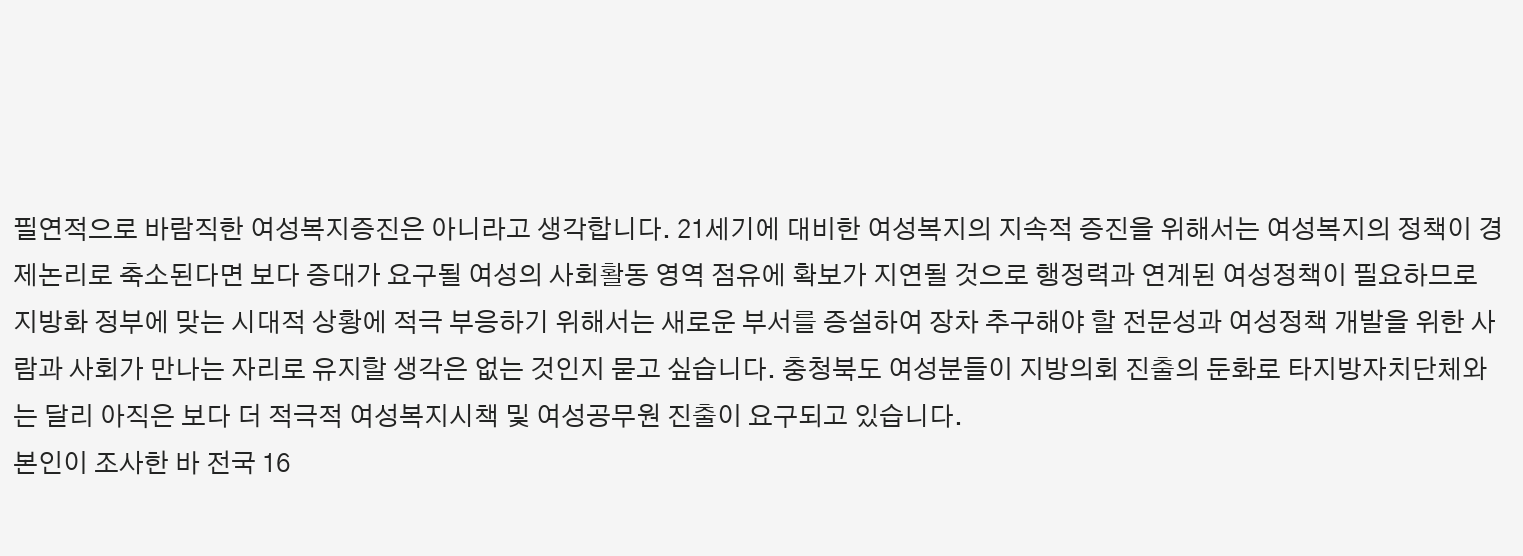필연적으로 바람직한 여성복지증진은 아니라고 생각합니다. 21세기에 대비한 여성복지의 지속적 증진을 위해서는 여성복지의 정책이 경제논리로 축소된다면 보다 증대가 요구될 여성의 사회활동 영역 점유에 확보가 지연될 것으로 행정력과 연계된 여성정책이 필요하므로 지방화 정부에 맞는 시대적 상황에 적극 부응하기 위해서는 새로운 부서를 증설하여 장차 추구해야 할 전문성과 여성정책 개발을 위한 사람과 사회가 만나는 자리로 유지할 생각은 없는 것인지 묻고 싶습니다. 충청북도 여성분들이 지방의회 진출의 둔화로 타지방자치단체와는 달리 아직은 보다 더 적극적 여성복지시책 및 여성공무원 진출이 요구되고 있습니다.
본인이 조사한 바 전국 16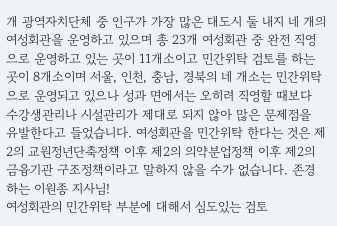개 광역자치단체 중 인구가 가장 많은 대도시 둘 내지 네 개의 여성회관을 운영하고 있으며 총 23개 여성회관 중 완전 직영으로 운영하고 있는 곳이 11개소이고 민간위탁 검토를 하는 곳이 8개소이며 서울, 인천, 충남, 경북의 네 개소는 민간위탁으로 운영되고 있으나 성과 면에서는 오히려 직영할 때보다 수강생관리나 시설관리가 제대로 되지 않아 많은 문제점을 유발한다고 들었습니다. 여성회관을 민간위탁 한다는 것은 제2의 교원정년단축정책 이후 제2의 의약분업정책 이후 제2의 금융기관 구조정책이라고 말하지 않을 수가 없습니다. 존경하는 이원종 지사님!
여성회관의 민간위탁 부분에 대해서 심도있는 검토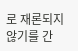로 재론되지 않기를 간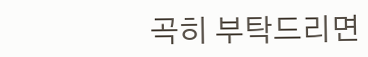곡히 부탁드리면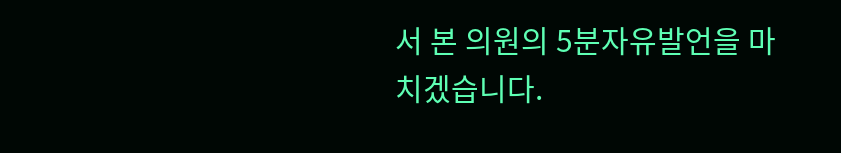서 본 의원의 5분자유발언을 마치겠습니다.